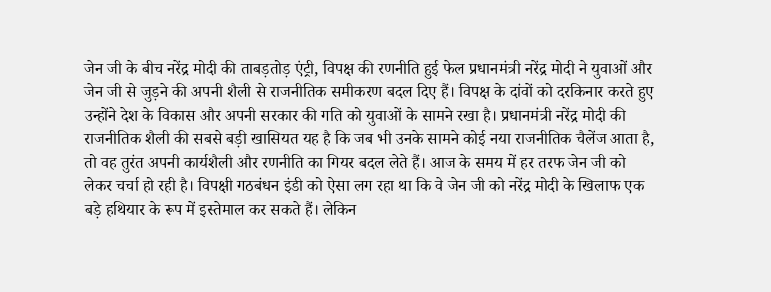जेन जी के बीच नरेंद्र मोदी की ताबड़तोड़ एंट्री, विपक्ष की रणनीति हुई फेल प्रधानमंत्री नरेंद्र मोदी ने युवाओं और जेन जी से जुड़ने की अपनी शैली से राजनीतिक समीकरण बदल दिए हैं। विपक्ष के दांवों को दरकिनार करते हुए उन्होंने देश के विकास और अपनी सरकार की गति को युवाओं के सामने रखा है। प्रधानमंत्री नरेंद्र मोदी की राजनीतिक शैली की सबसे बड़ी खासियत यह है कि जब भी उनके सामने कोई नया राजनीतिक चैलेंज आता है, तो वह तुरंत अपनी कार्यशैली और रणनीति का गियर बदल लेते हैं। आज के समय में हर तरफ जेन जी को लेकर चर्चा हो रही है। विपक्षी गठबंधन इंडी को ऐसा लग रहा था कि वे जेन जी को नरेंद्र मोदी के खिलाफ एक बड़े हथियार के रूप में इस्तेमाल कर सकते हैं। लेकिन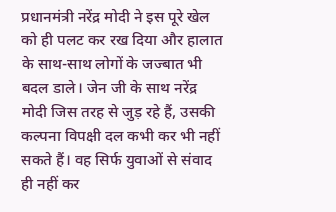प्रधानमंत्री नरेंद्र मोदी ने इस पूरे खेल को ही पलट कर रख दिया और हालात के साथ-साथ लोगों के जज्बात भी बदल डाले। जेन जी के साथ नरेंद्र मोदी जिस तरह से जुड़ रहे हैं, उसकी कल्पना विपक्षी दल कभी कर भी नहीं सकते हैं। वह सिर्फ युवाओं से संवाद ही नहीं कर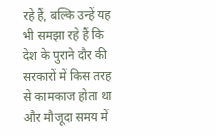रहे हैं, बल्कि उन्हें यह भी समझा रहे हैं कि देश के पुराने दौर की सरकारों में किस तरह से कामकाज होता था और मौजूदा समय में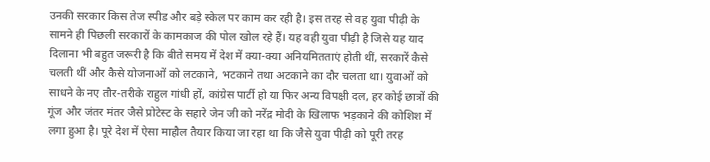उनकी सरकार किस तेज स्पीड और बड़े स्केल पर काम कर रही है। इस तरह से वह युवा पीढ़ी के सामने ही पिछली सरकारों के कामकाज की पोल खोल रहे हैं। यह वही युवा पीढ़ी है जिसे यह याद दिलाना भी बहुत जरूरी है कि बीते समय में देश में क्या-क्या अनियमितताएं होती थीं, सरकारें कैसे चलती थीं और कैसे योजनाओं को लटकाने, भटकाने तथा अटकाने का दौर चलता था। युवाओं को साधने के नए तौर-तरीके राहुल गांधी हों, कांग्रेस पार्टी हो या फिर अन्य विपक्षी दल, हर कोई छात्रों की गूंज और जंतर मंतर जैसे प्रोटेस्ट के सहारे जेन जी को नरेंद्र मोदी के खिलाफ भड़काने की कोशिश में लगा हुआ है। पूरे देश में ऐसा माहौल तैयार किया जा रहा था कि जैसे युवा पीढ़ी को पूरी तरह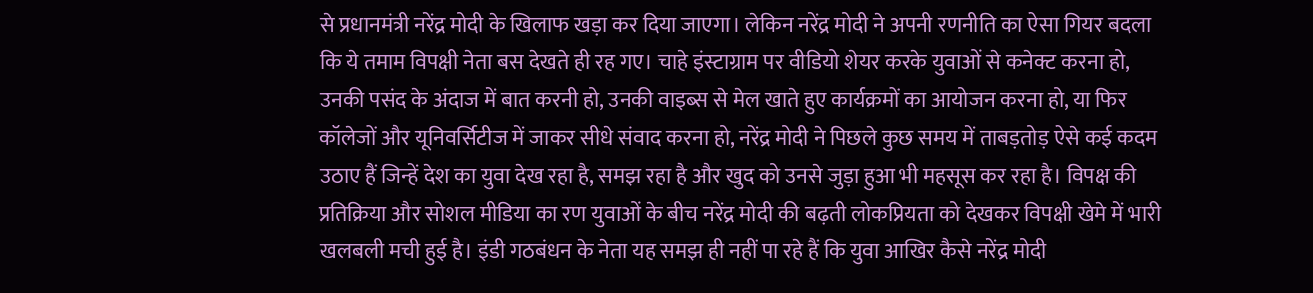से प्रधानमंत्री नरेंद्र मोदी के खिलाफ खड़ा कर दिया जाएगा। लेकिन नरेंद्र मोदी ने अपनी रणनीति का ऐसा गियर बदला कि ये तमाम विपक्षी नेता बस देखते ही रह गए। चाहे इंस्टाग्राम पर वीडियो शेयर करके युवाओं से कनेक्ट करना हो, उनकी पसंद के अंदाज में बात करनी हो, उनकी वाइब्स से मेल खाते हुए कार्यक्रमों का आयोजन करना हो, या फिर कॉलेजों और यूनिवर्सिटीज में जाकर सीधे संवाद करना हो, नरेंद्र मोदी ने पिछले कुछ समय में ताबड़तोड़ ऐसे कई कदम उठाए हैं जिन्हें देश का युवा देख रहा है, समझ रहा है और खुद को उनसे जुड़ा हुआ भी महसूस कर रहा है। विपक्ष की प्रतिक्रिया और सोशल मीडिया का रण युवाओं के बीच नरेंद्र मोदी की बढ़ती लोकप्रियता को देखकर विपक्षी खेमे में भारी खलबली मची हुई है। इंडी गठबंधन के नेता यह समझ ही नहीं पा रहे हैं कि युवा आखिर कैसे नरेंद्र मोदी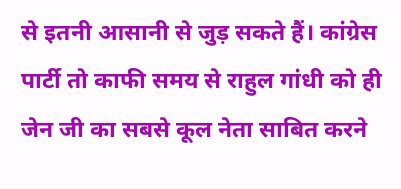से इतनी आसानी से जुड़ सकते हैं। कांग्रेस पार्टी तो काफी समय से राहुल गांधी को ही जेन जी का सबसे कूल नेता साबित करने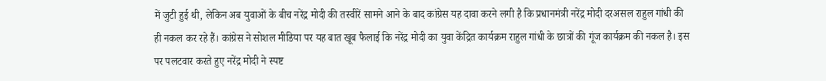में जुटी हुई थी, लेकिन अब युवाओं के बीच नरेंद्र मोदी की तस्वीरें सामने आने के बाद कांग्रेस यह दावा करने लगी है कि प्रधानमंत्री नरेंद्र मोदी दरअसल राहुल गांधी की ही नकल कर रहे हैं। कांग्रेस ने सोशल मीडिया पर यह बात खूब फैलाई कि नरेंद्र मोदी का युवा केंद्रित कार्यक्रम राहुल गांधी के छात्रों की गूंज कार्यक्रम की नकल है। इस पर पलटवार करते हुए नरेंद्र मोदी ने स्पष्ट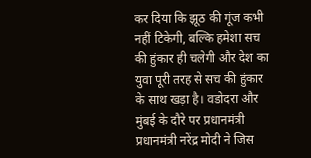कर दिया कि झूठ की गूंज कभी नहीं टिकेगी, बल्कि हमेशा सच की हुंकार ही चलेगी और देश का युवा पूरी तरह से सच की हुंकार के साथ खड़ा है। वडोदरा और मुंबई के दौरे पर प्रधानमंत्री प्रधानमंत्री नरेंद्र मोदी ने जिस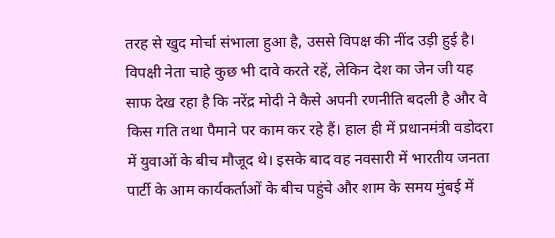तरह से खुद मोर्चा संभाला हुआ है, उससे विपक्ष की नींद उड़ी हुई है। विपक्षी नेता चाहे कुछ भी दावे करते रहें, लेकिन देश का जेन जी यह साफ देख रहा है कि नरेंद्र मोदी ने कैसे अपनी रणनीति बदली है और वे किस गति तथा पैमाने पर काम कर रहे हैं। हाल ही में प्रधानमंत्री वडोदरा में युवाओं के बीच मौजूद थे। इसके बाद वह नवसारी में भारतीय जनता पार्टी के आम कार्यकर्ताओं के बीच पहुंचे और शाम के समय मुंबई में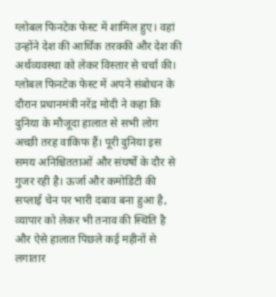ग्लोबल फिनटेक फेस्ट में शामिल हुए। वहां उन्होंने देश की आर्थिक तरक्की और देश की अर्थव्यवस्था को लेकर विस्तार से चर्चा की। ग्लोबल फिनटेक फेस्ट में अपने संबोधन के दौरान प्रधानमंत्री नरेंद्र मोदी ने कहा कि दुनिया के मौजूदा हालात से सभी लोग अच्छी तरह वाकिफ हैं। पूरी दुनिया इस समय अनिश्चितताओं और संघर्षों के दौर से गुजर रही है। ऊर्जा और कमोडिटी की सप्लाई चेन पर भारी दबाव बना हुआ है, व्यापार को लेकर भी तनाव की स्थिति है और ऐसे हालात पिछले कई महीनों से लगातार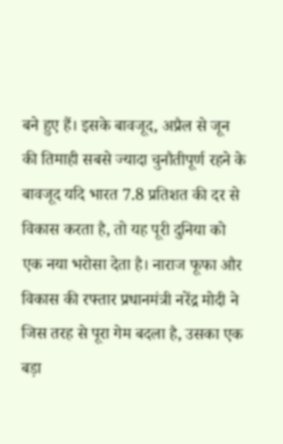बने हुए हैं। इसके बावजूद, अप्रैल से जून की तिमाही सबसे ज्यादा चुनौतीपूर्ण रहने के बावजूद यदि भारत 7.8 प्रतिशत की दर से विकास करता है, तो यह पूरी दुनिया को एक नया भरोसा देता है। नाराज फूफा और विकास की रफ्तार प्रधानमंत्री नरेंद्र मोदी ने जिस तरह से पूरा गेम बदला है, उसका एक बड़ा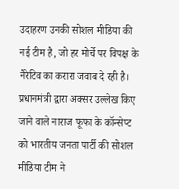उदाहरण उनकी सोशल मीडिया की नई टीम है, जो हर मोर्चे पर विपक्ष के नैरेटिव का करारा जवाब दे रही है। प्रधानमंत्री द्वारा अक्सर उल्लेख किए जाने वाले नाराज फूफा के कॉन्सेप्ट को भारतीय जनता पार्टी की सोशल मीडिया टीम ने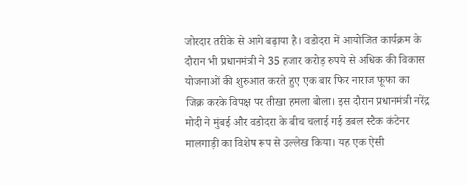जोरदार तरीके से आगे बढ़ाया है। वडोदरा में आयोजित कार्यक्रम के दौरान भी प्रधानमंत्री ने 35 हजार करोड़ रुपये से अधिक की विकास योजनाओं की शुरुआत करते हुए एक बार फिर नाराज फूफा का जिक्र करके विपक्ष पर तीखा हमला बोला। इस दौरान प्रधानमंत्री नरेंद्र मोदी ने मुंबई और वडोदरा के बीच चलाई गई डबल स्टैक कंटेनर मालगाड़ी का विशेष रूप से उल्लेख किया। यह एक ऐसी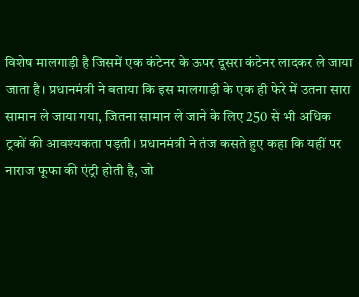विशेष मालगाड़ी है जिसमें एक कंटेनर के ऊपर दूसरा कंटेनर लादकर ले जाया जाता है। प्रधानमंत्री ने बताया कि इस मालगाड़ी के एक ही फेरे में उतना सारा सामान ले जाया गया, जितना सामान ले जाने के लिए 250 से भी अधिक ट्रकों की आवश्यकता पड़ती। प्रधानमंत्री ने तंज कसते हुए कहा कि यहीं पर नाराज फूफा की एंट्री होती है, जो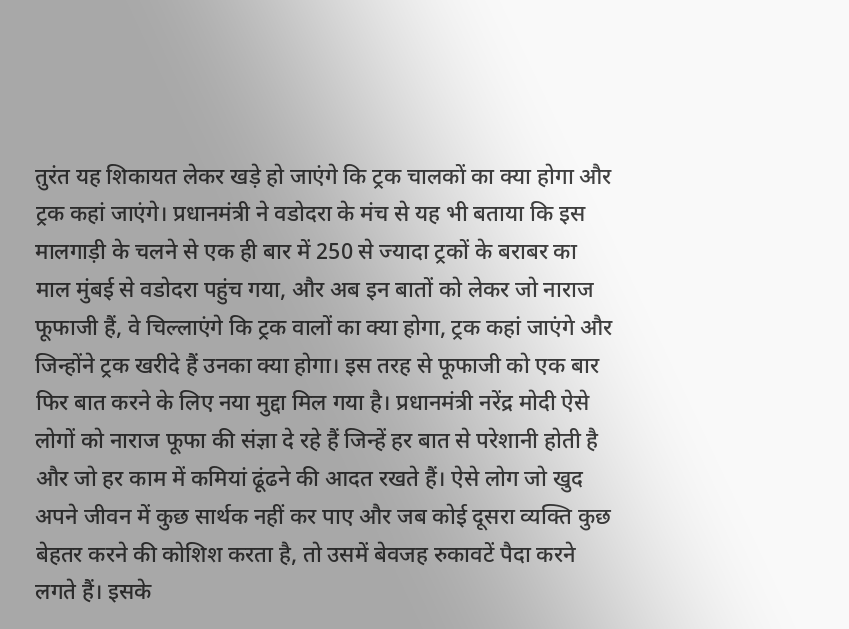तुरंत यह शिकायत लेकर खड़े हो जाएंगे कि ट्रक चालकों का क्या होगा और ट्रक कहां जाएंगे। प्रधानमंत्री ने वडोदरा के मंच से यह भी बताया कि इस मालगाड़ी के चलने से एक ही बार में 250 से ज्यादा ट्रकों के बराबर का माल मुंबई से वडोदरा पहुंच गया, और अब इन बातों को लेकर जो नाराज फूफाजी हैं, वे चिल्लाएंगे कि ट्रक वालों का क्या होगा, ट्रक कहां जाएंगे और जिन्होंने ट्रक खरीदे हैं उनका क्या होगा। इस तरह से फूफाजी को एक बार फिर बात करने के लिए नया मुद्दा मिल गया है। प्रधानमंत्री नरेंद्र मोदी ऐसे लोगों को नाराज फूफा की संज्ञा दे रहे हैं जिन्हें हर बात से परेशानी होती है और जो हर काम में कमियां ढूंढने की आदत रखते हैं। ऐसे लोग जो खुद अपने जीवन में कुछ सार्थक नहीं कर पाए और जब कोई दूसरा व्यक्ति कुछ बेहतर करने की कोशिश करता है, तो उसमें बेवजह रुकावटें पैदा करने लगते हैं। इसके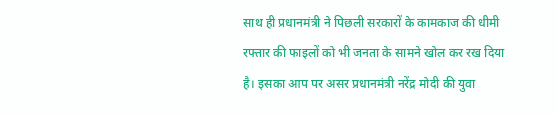साथ ही प्रधानमंत्री ने पिछली सरकारों के कामकाज की धीमी रफ्तार की फाइलों को भी जनता के सामने खोल कर रख दिया है। इसका आप पर असर प्रधानमंत्री नरेंद्र मोदी की युवा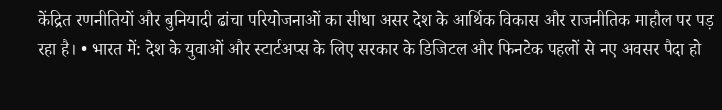केंद्रित रणनीतियों और बुनियादी ढांचा परियोजनाओं का सीधा असर देश के आर्थिक विकास और राजनीतिक माहौल पर पड़ रहा है। • भारत में: देश के युवाओं और स्टार्टअप्स के लिए सरकार के डिजिटल और फिनटेक पहलों से नए अवसर पैदा हो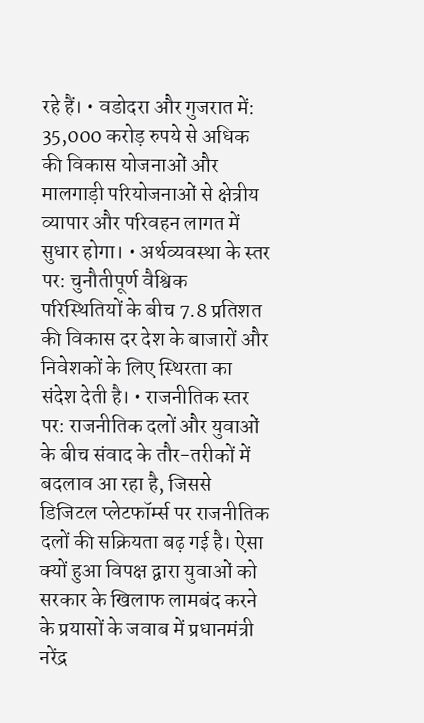रहे हैं। • वडोदरा और गुजरात में: 35,000 करोड़ रुपये से अधिक की विकास योजनाओं और मालगाड़ी परियोजनाओं से क्षेत्रीय व्यापार और परिवहन लागत में सुधार होगा। • अर्थव्यवस्था के स्तर पर: चुनौतीपूर्ण वैश्विक परिस्थितियों के बीच 7.8 प्रतिशत की विकास दर देश के बाजारों और निवेशकों के लिए स्थिरता का संदेश देती है। • राजनीतिक स्तर पर: राजनीतिक दलों और युवाओं के बीच संवाद के तौर-तरीकों में बदलाव आ रहा है, जिससे डिजिटल प्लेटफॉर्म्स पर राजनीतिक दलों की सक्रियता बढ़ गई है। ऐसा क्यों हुआ विपक्ष द्वारा युवाओं को सरकार के खिलाफ लामबंद करने के प्रयासों के जवाब में प्रधानमंत्री नरेंद्र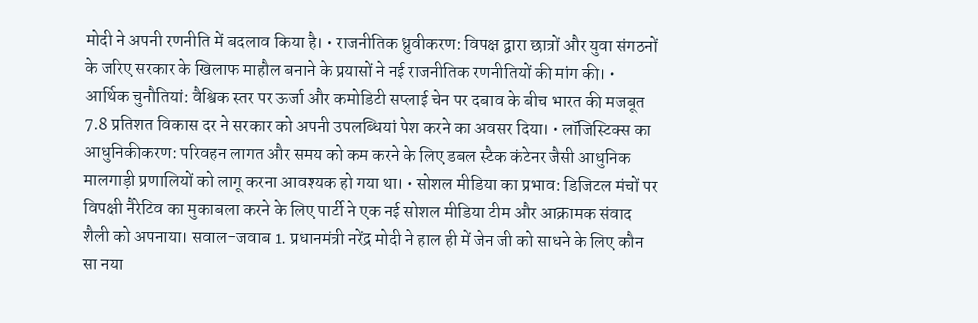मोदी ने अपनी रणनीति में बदलाव किया है। • राजनीतिक ध्रुवीकरण: विपक्ष द्वारा छात्रों और युवा संगठनों के जरिए सरकार के खिलाफ माहौल बनाने के प्रयासों ने नई राजनीतिक रणनीतियों की मांग की। • आर्थिक चुनौतियां: वैश्विक स्तर पर ऊर्जा और कमोडिटी सप्लाई चेन पर दबाव के बीच भारत की मजबूत 7.8 प्रतिशत विकास दर ने सरकार को अपनी उपलब्धियां पेश करने का अवसर दिया। • लॉजिस्टिक्स का आधुनिकीकरण: परिवहन लागत और समय को कम करने के लिए डबल स्टैक कंटेनर जैसी आधुनिक मालगाड़ी प्रणालियों को लागू करना आवश्यक हो गया था। • सोशल मीडिया का प्रभाव: डिजिटल मंचों पर विपक्षी नैरेटिव का मुकाबला करने के लिए पार्टी ने एक नई सोशल मीडिया टीम और आक्रामक संवाद शैली को अपनाया। सवाल-जवाब 1. प्रधानमंत्री नरेंद्र मोदी ने हाल ही में जेन जी को साधने के लिए कौन सा नया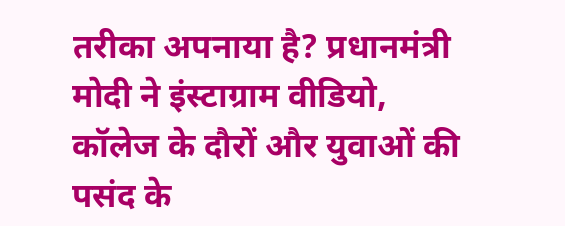तरीका अपनाया है? प्रधानमंत्री मोदी ने इंस्टाग्राम वीडियो, कॉलेज के दौरों और युवाओं की पसंद के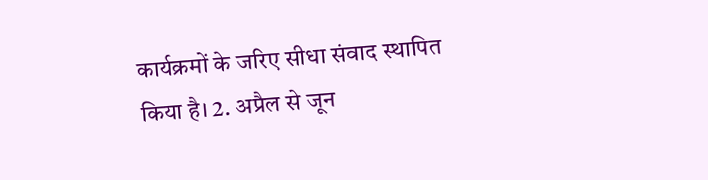कार्यक्रमों के जरिए सीधा संवाद स्थापित किया है। 2. अप्रैल से जून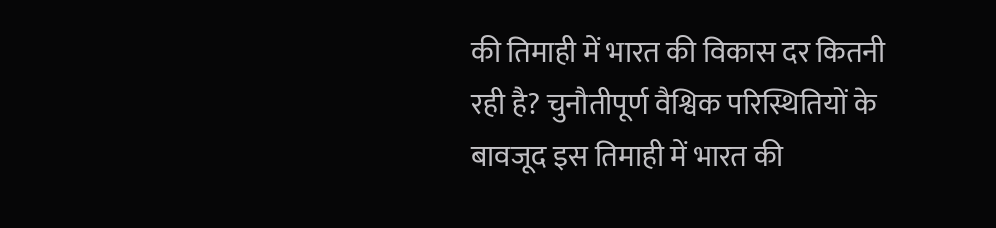की तिमाही में भारत की विकास दर कितनी रही है? चुनौतीपूर्ण वैश्विक परिस्थितियों के बावजूद इस तिमाही में भारत की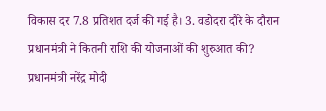विकास दर 7.8 प्रतिशत दर्ज की गई है। 3. वडोदरा दौरे के दौरान प्रधानमंत्री ने कितनी राशि की योजनाओं की शुरुआत की? प्रधानमंत्री नरेंद्र मोदी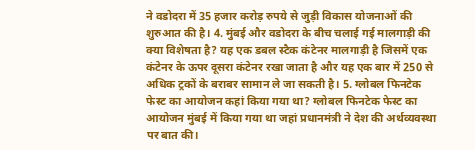ने वडोदरा में 35 हजार करोड़ रुपये से जुड़ी विकास योजनाओं की शुरुआत की है। 4. मुंबई और वडोदरा के बीच चलाई गई मालगाड़ी की क्या विशेषता है? यह एक डबल स्टैक कंटेनर मालगाड़ी है जिसमें एक कंटेनर के ऊपर दूसरा कंटेनर रखा जाता है और यह एक बार में 250 से अधिक ट्रकों के बराबर सामान ले जा सकती है। 5. ग्लोबल फिनटेक फेस्ट का आयोजन कहां किया गया था? ग्लोबल फिनटेक फेस्ट का आयोजन मुंबई में किया गया था जहां प्रधानमंत्री ने देश की अर्थव्यवस्था पर बात की।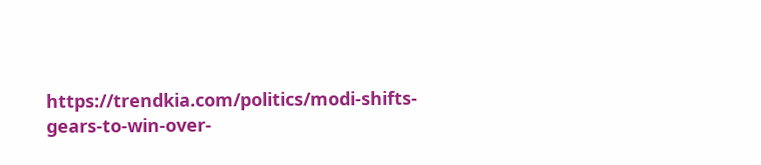https://trendkia.com/politics/modi-shifts-gears-to-win-over-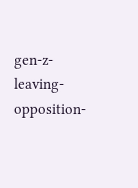gen-z-leaving-opposition-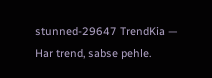stunned-29647 TrendKia — Har trend, sabse pehle.